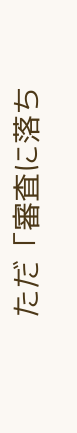ただ「審査に落ち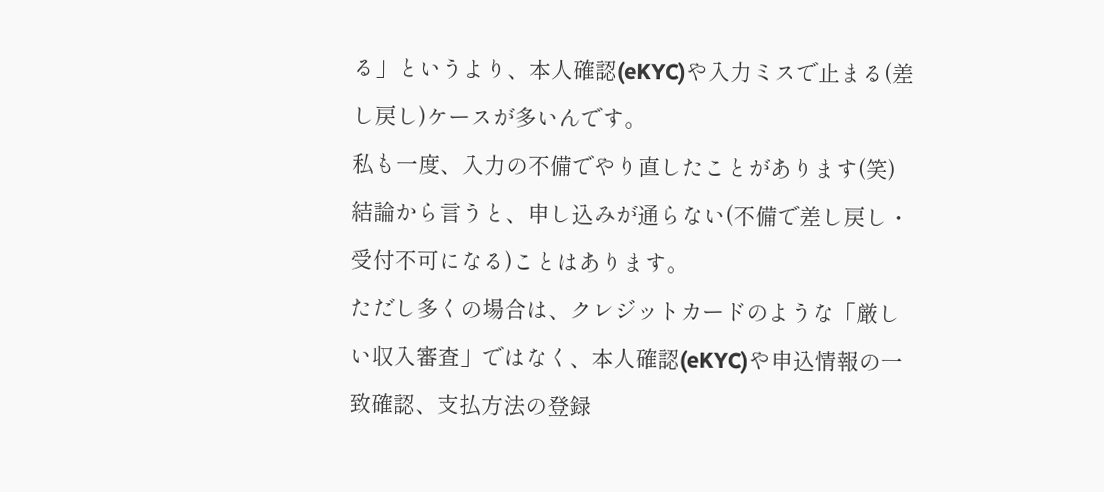る」というより、本人確認(eKYC)や入力ミスで止まる(差し戻し)ケースが多いんです。
私も一度、入力の不備でやり直したことがあります(笑)
結論から言うと、申し込みが通らない(不備で差し戻し・受付不可になる)ことはあります。
ただし多くの場合は、クレジットカードのような「厳しい収入審査」ではなく、本人確認(eKYC)や申込情報の一致確認、支払方法の登録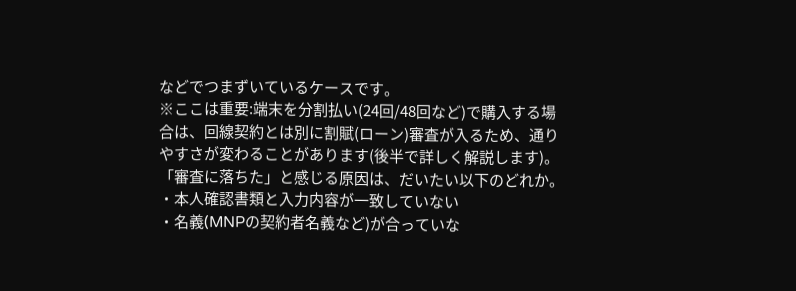などでつまずいているケースです。
※ここは重要:端末を分割払い(24回/48回など)で購入する場合は、回線契約とは別に割賦(ローン)審査が入るため、通りやすさが変わることがあります(後半で詳しく解説します)。
「審査に落ちた」と感じる原因は、だいたい以下のどれか。
・本人確認書類と入力内容が一致していない
・名義(MNPの契約者名義など)が合っていな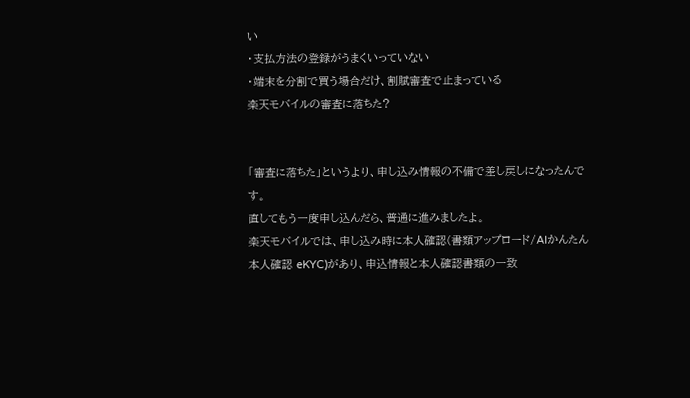い
・支払方法の登録がうまくいっていない
・端末を分割で買う場合だけ、割賦審査で止まっている
楽天モバイルの審査に落ちた?


「審査に落ちた」というより、申し込み情報の不備で差し戻しになったんです。
直してもう一度申し込んだら、普通に進みましたよ。
楽天モバイルでは、申し込み時に本人確認(書類アップロード/AIかんたん本人確認 eKYC)があり、申込情報と本人確認書類の一致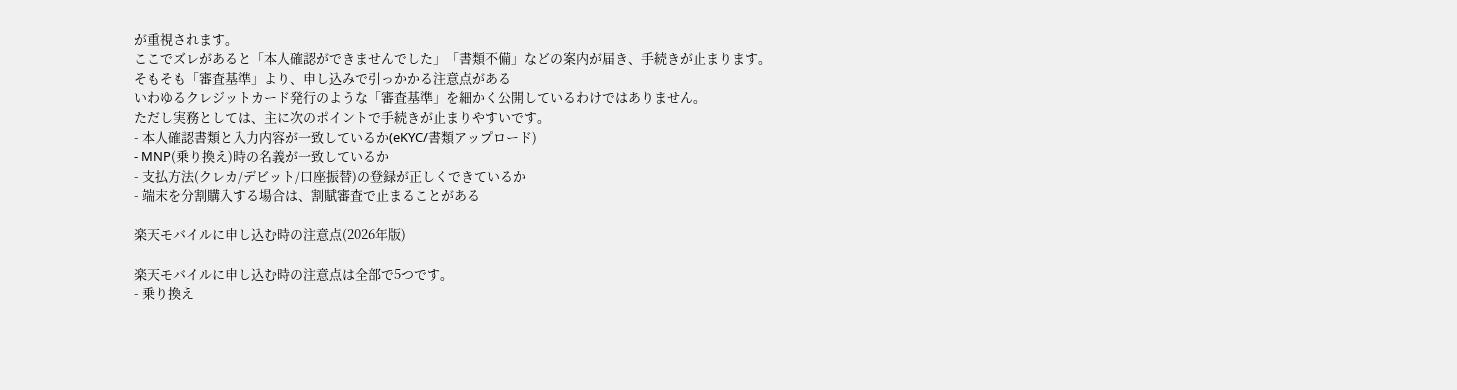が重視されます。
ここでズレがあると「本人確認ができませんでした」「書類不備」などの案内が届き、手続きが止まります。
そもそも「審査基準」より、申し込みで引っかかる注意点がある
いわゆるクレジットカード発行のような「審査基準」を細かく公開しているわけではありません。
ただし実務としては、主に次のポイントで手続きが止まりやすいです。
- 本人確認書類と入力内容が一致しているか(eKYC/書類アップロード)
- MNP(乗り換え)時の名義が一致しているか
- 支払方法(クレカ/デビット/口座振替)の登録が正しくできているか
- 端末を分割購入する場合は、割賦審査で止まることがある

楽天モバイルに申し込む時の注意点(2026年版)

楽天モバイルに申し込む時の注意点は全部で5つです。
- 乗り換え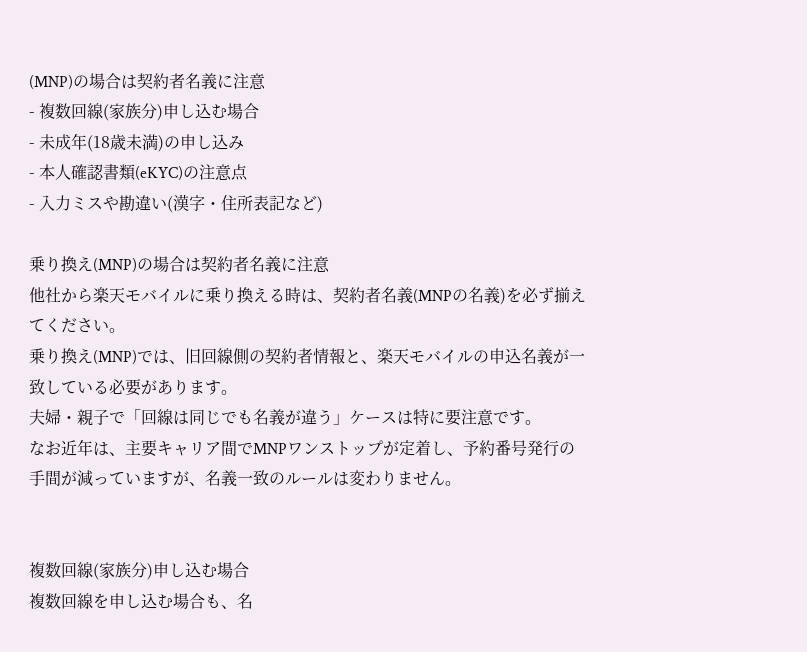(MNP)の場合は契約者名義に注意
- 複数回線(家族分)申し込む場合
- 未成年(18歳未満)の申し込み
- 本人確認書類(eKYC)の注意点
- 入力ミスや勘違い(漢字・住所表記など)

乗り換え(MNP)の場合は契約者名義に注意
他社から楽天モバイルに乗り換える時は、契約者名義(MNPの名義)を必ず揃えてください。
乗り換え(MNP)では、旧回線側の契約者情報と、楽天モバイルの申込名義が一致している必要があります。
夫婦・親子で「回線は同じでも名義が違う」ケースは特に要注意です。
なお近年は、主要キャリア間でMNPワンストップが定着し、予約番号発行の手間が減っていますが、名義一致のルールは変わりません。


複数回線(家族分)申し込む場合
複数回線を申し込む場合も、名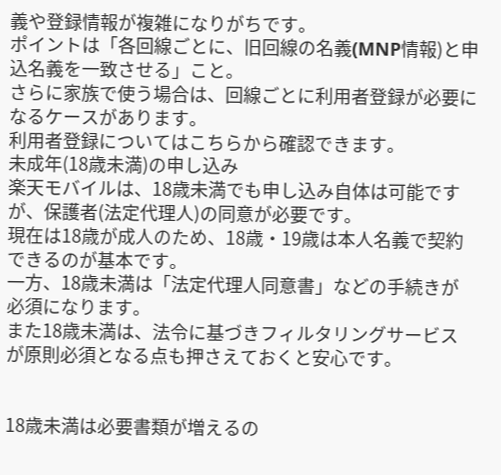義や登録情報が複雑になりがちです。
ポイントは「各回線ごとに、旧回線の名義(MNP情報)と申込名義を一致させる」こと。
さらに家族で使う場合は、回線ごとに利用者登録が必要になるケースがあります。
利用者登録についてはこちらから確認できます。
未成年(18歳未満)の申し込み
楽天モバイルは、18歳未満でも申し込み自体は可能ですが、保護者(法定代理人)の同意が必要です。
現在は18歳が成人のため、18歳・19歳は本人名義で契約できるのが基本です。
一方、18歳未満は「法定代理人同意書」などの手続きが必須になります。
また18歳未満は、法令に基づきフィルタリングサービスが原則必須となる点も押さえておくと安心です。


18歳未満は必要書類が増えるの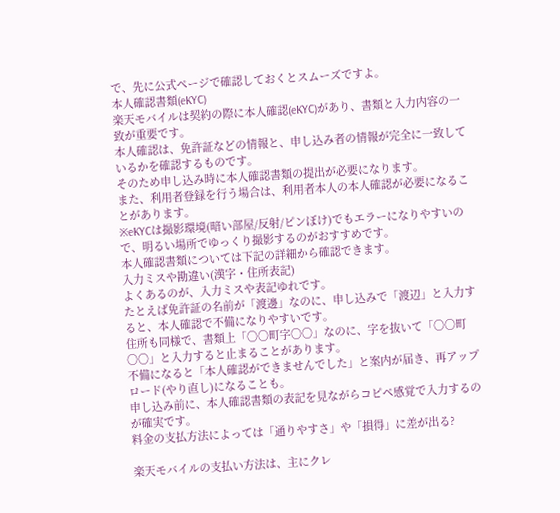で、先に公式ページで確認しておくとスムーズですよ。
本人確認書類(eKYC)
楽天モバイルは契約の際に本人確認(eKYC)があり、書類と入力内容の一致が重要です。
本人確認は、免許証などの情報と、申し込み者の情報が完全に一致しているかを確認するものです。
そのため申し込み時に本人確認書類の提出が必要になります。
また、利用者登録を行う場合は、利用者本人の本人確認が必要になることがあります。
※eKYCは撮影環境(暗い部屋/反射/ピンぼけ)でもエラーになりやすいので、明るい場所でゆっくり撮影するのがおすすめです。
本人確認書類については下記の詳細から確認できます。
入力ミスや勘違い(漢字・住所表記)
よくあるのが、入力ミスや表記ゆれです。
たとえば免許証の名前が「渡邊」なのに、申し込みで「渡辺」と入力すると、本人確認で不備になりやすいです。
住所も同様で、書類上「〇〇町字〇〇」なのに、字を抜いて「〇〇町〇〇」と入力すると止まることがあります。
不備になると「本人確認ができませんでした」と案内が届き、再アップロード(やり直し)になることも。
申し込み前に、本人確認書類の表記を見ながらコピペ感覚で入力するのが確実です。
料金の支払方法によっては「通りやすさ」や「損得」に差が出る?

楽天モバイルの支払い方法は、主にクレ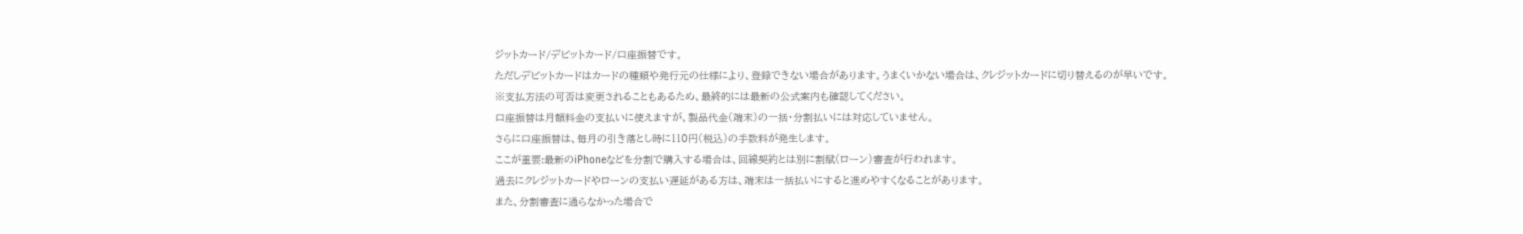ジットカード/デビットカード/口座振替です。
ただしデビットカードはカードの種類や発行元の仕様により、登録できない場合があります。うまくいかない場合は、クレジットカードに切り替えるのが早いです。
※支払方法の可否は変更されることもあるため、最終的には最新の公式案内も確認してください。
口座振替は月額料金の支払いに使えますが、製品代金(端末)の一括・分割払いには対応していません。
さらに口座振替は、毎月の引き落とし時に110円(税込)の手数料が発生します。
ここが重要:最新のiPhoneなどを分割で購入する場合は、回線契約とは別に割賦(ローン)審査が行われます。
過去にクレジットカードやローンの支払い遅延がある方は、端末は一括払いにすると進めやすくなることがあります。
また、分割審査に通らなかった場合で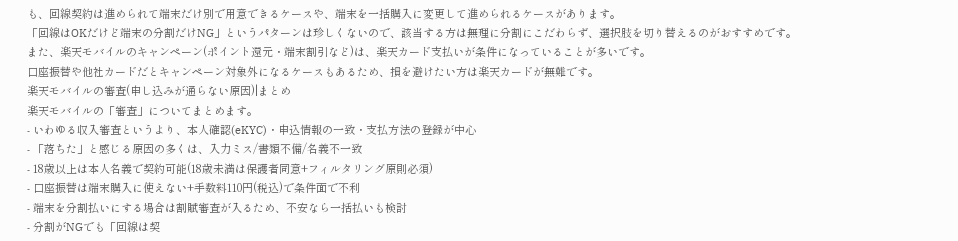も、回線契約は進められて端末だけ別で用意できるケースや、端末を一括購入に変更して進められるケースがあります。
「回線はOKだけど端末の分割だけNG」というパターンは珍しくないので、該当する方は無理に分割にこだわらず、選択肢を切り替えるのがおすすめです。
また、楽天モバイルのキャンペーン(ポイント還元・端末割引など)は、楽天カード支払いが条件になっていることが多いです。
口座振替や他社カードだとキャンペーン対象外になるケースもあるため、損を避けたい方は楽天カードが無難です。
楽天モバイルの審査(申し込みが通らない原因)|まとめ
楽天モバイルの「審査」についてまとめます。
- いわゆる収入審査というより、本人確認(eKYC)・申込情報の一致・支払方法の登録が中心
- 「落ちた」と感じる原因の多くは、入力ミス/書類不備/名義不一致
- 18歳以上は本人名義で契約可能(18歳未満は保護者同意+フィルタリング原則必須)
- 口座振替は端末購入に使えない+手数料110円(税込)で条件面で不利
- 端末を分割払いにする場合は割賦審査が入るため、不安なら一括払いも検討
- 分割がNGでも「回線は契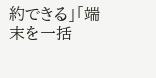約できる」「端末を一括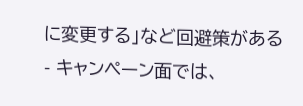に変更する」など回避策がある
- キャンペーン面では、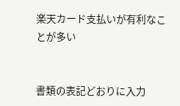楽天カード支払いが有利なことが多い


書類の表記どおりに入力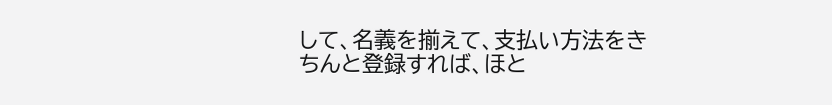して、名義を揃えて、支払い方法をきちんと登録すれば、ほと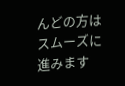んどの方はスムーズに進みます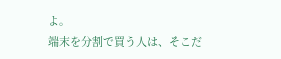よ。
端末を分割で買う人は、そこだ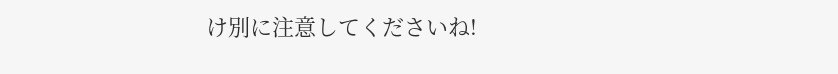け別に注意してくださいね!